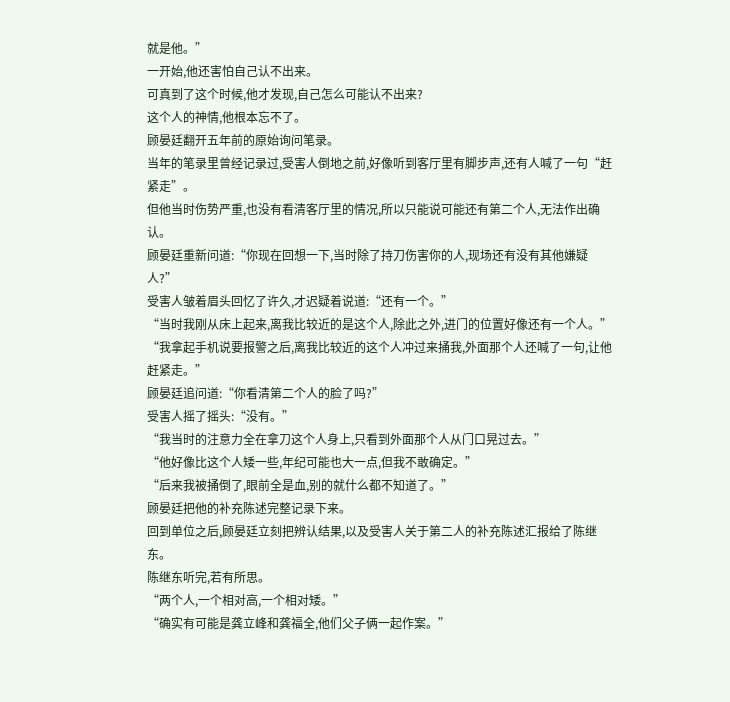就是他。”
一开始,他还害怕自己认不出来。
可真到了这个时候,他才发现,自己怎么可能认不出来?
这个人的神情,他根本忘不了。
顾晏廷翻开五年前的原始询问笔录。
当年的笔录里曾经记录过,受害人倒地之前,好像听到客厅里有脚步声,还有人喊了一句“赶紧走”。
但他当时伤势严重,也没有看清客厅里的情况,所以只能说可能还有第二个人,无法作出确认。
顾晏廷重新问道:“你现在回想一下,当时除了持刀伤害你的人,现场还有没有其他嫌疑人?”
受害人皱着眉头回忆了许久,才迟疑着说道:“还有一个。”
“当时我刚从床上起来,离我比较近的是这个人,除此之外,进门的位置好像还有一个人。”
“我拿起手机说要报警之后,离我比较近的这个人冲过来捅我,外面那个人还喊了一句,让他赶紧走。”
顾晏廷追问道:“你看清第二个人的脸了吗?”
受害人摇了摇头:“没有。”
“我当时的注意力全在拿刀这个人身上,只看到外面那个人从门口晃过去。”
“他好像比这个人矮一些,年纪可能也大一点,但我不敢确定。”
“后来我被捅倒了,眼前全是血,别的就什么都不知道了。”
顾晏廷把他的补充陈述完整记录下来。
回到单位之后,顾晏廷立刻把辨认结果,以及受害人关于第二人的补充陈述汇报给了陈继东。
陈继东听完,若有所思。
“两个人,一个相对高,一个相对矮。”
“确实有可能是龚立峰和龚福全,他们父子俩一起作案。”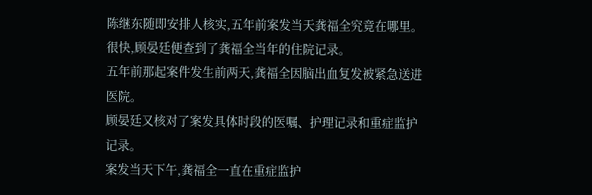陈继东随即安排人核实,五年前案发当天龚福全究竟在哪里。
很快,顾晏廷便查到了龚福全当年的住院记录。
五年前那起案件发生前两天,龚福全因脑出血复发被紧急送进医院。
顾晏廷又核对了案发具体时段的医嘱、护理记录和重症监护记录。
案发当天下午,龚福全一直在重症监护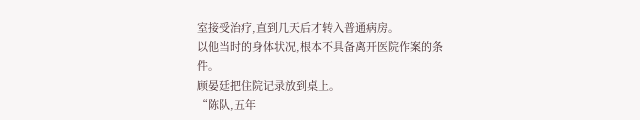室接受治疗,直到几天后才转入普通病房。
以他当时的身体状况,根本不具备离开医院作案的条件。
顾晏廷把住院记录放到桌上。
“陈队,五年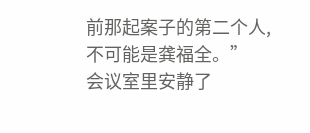前那起案子的第二个人,不可能是龚福全。”
会议室里安静了